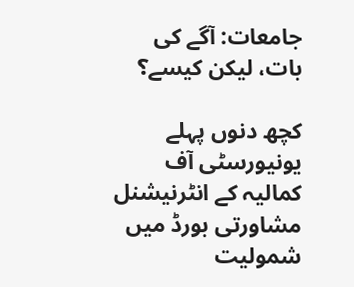جامعات: آگے کی بات، لیکن کیسے؟

کچھ دنوں پہلے یونیورسٹی آف کمالیہ کے انٹرنیشنل مشاورتی بورڈ میں شمولیت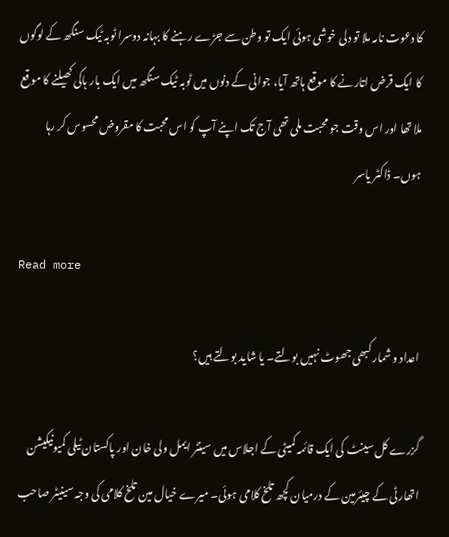کا دعوت نامہ ملا تو دلی خوشی ہوئی ایک تو وطن سے جڑے رہنے کا بہانہ دوسرا ٹوبہ ٹیک سنگھ کے لوگوں کا ایک قرض اتارنے کا موقع ہاتھ آیا، جوانی کے دنوں میں ٹوبہ ٹیک سنگھ میں ایک بار ہاکی کھیلنے کا موقع ملا تھا اور اس وقت جو محبت ملی تھی آج تک اپنے آپ کو اس محبت کا مقروض محسوس کر رہا ہوں۔ ڈاکٹر یاسر

Read more

اعداد و شمار کبھی جھوٹ نہیں بولتے۔ یا شاید بولتے ہیں؟

گزرے کل سینٹ کی ایک قائمہ کمیٹی کے اجلاس میں سینٹر ایمل ولی خان اور پاکستان ٹیلی کمیونیکیشن اتھارٹی کے چیئرمین کے درمیان کچھ تلخ کلامی ہوئی۔ میرے خیال مین تلخ کلامی کی وجہ سینیٹر صاحب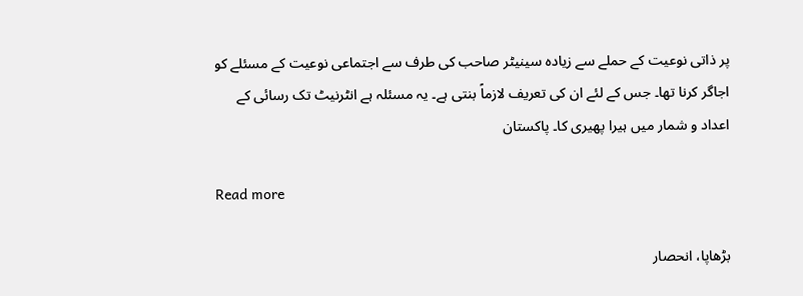پر ذاتی نوعیت کے حملے سے زیادہ سینیٹر صاحب کی طرف سے اجتماعی نوعیت کے مسئلے کو اجاگر کرنا تھا۔ جس کے لئے ان کی تعریف لازماً بنتی ہے۔ یہ مسئلہ ہے انٹرنیٹ تک رسائی کے اعداد و شمار میں ہیرا پھیری کا۔ پاکستان

Read more

بڑھاپا، انحصار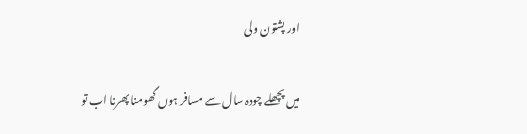اور پشتون ولی

میں پچھلے چودہ سال سے مسافر ہوں گھومنا پھرنا اب تو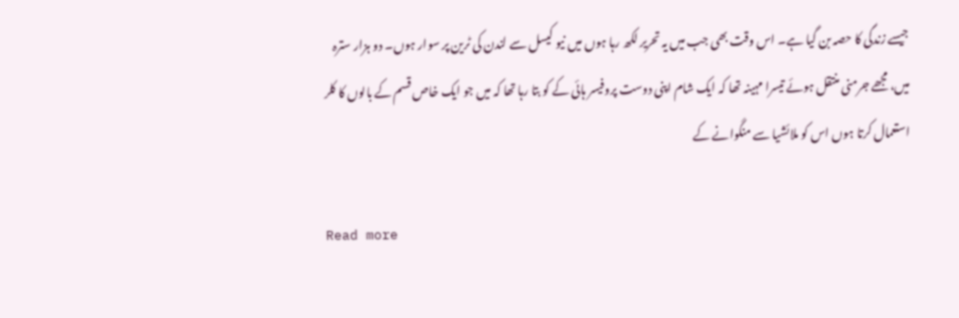جیسے زندگی کا حصہ بن گیا ہے۔ اس وقت بھی جب میں یہ تحریر لکھ رہا ہوں میں نیو کیسل سے لندن کی ٹرین پر سوار ہوں۔ دو ہزار سترہ میں، مجھے جرمنی منتقل ہوئے تیسرا مہینہ تھا کہ ایک شام اپنی دوست پروفیسر ہائی کے کو بتا رہا تھا کہ میں جو ایک خاص قسم کے بالوں کا کلر استعمال کرتا ہوں اس کو ملائشیا سے منگوانے کے

Read more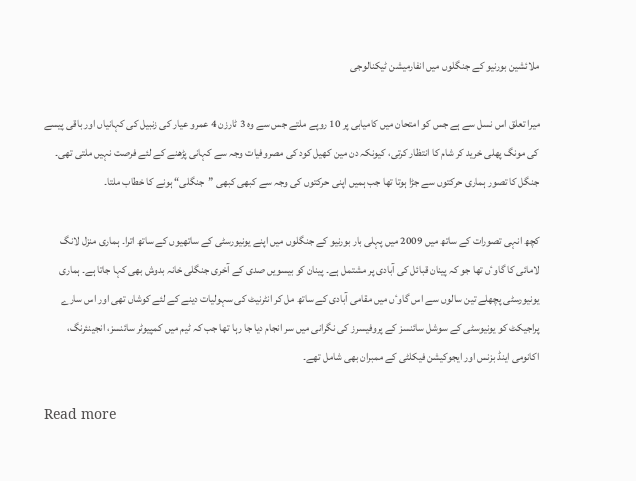ملائشین بورنیو کے جنگلوں میں انفارمیشن ٹیکنالوجی

میرا تعلق اس نسل سے ہے جس کو امتحان میں کامیابی پر 10 روپے ملتے جس سے وہ 3 ٹارزن 4 عمرو عیار کی زنبیل کی کہانیاں اور باقی پیسے کی مونگ پھلی خرید کر شام کا انتظار کرتی، کیونکہ دن مین کھیل کود کی مصروفیات وجہ سے کہانی پڑھنے کے لئے فرصت نہیں ملتی تھی۔ جنگل کا تصور ہماری حرکتوں سے جڑا ہوتا تھا جب ہمیں اپنی حرکتوں کی وجہ سے کبھی کبھی ”جنگلی“ ہونے کا خطاب ملتا۔

کچھ انہی تصورات کے ساتھ میں 2009 میں پہلی بار بورنیو کے جنگلوں میں اپنے یونیورسٹی کے ساتھیوں کے ساتھ اترا۔ ہماری منزل لانگ لامائی کا گاوٴں تھا جو کہ پینان قبائل کی آبادی پر مشتمل ہے۔ پینان کو بیسویں صدی کے آخری جنگلی خانہ بدوش بھی کہا جاتا ہے۔ ہماری یونیورسٹی پچھلے تین سالوں سے اس گاوٴں میں مقامی آبادی کے ساتھ مل کر انٹرنیٹ کی سہولیات دینے کے لئے کوشاں تھی اور اس سارے پراجیکٹ کو یونیوسٹی کے سوشل سائنسز کے پروفیسرز کی نگرانی میں سر انجام دیا جا رہا تھا جب کہ ٹیم میں کمپیوٹر سائنسز، انجینئرنگ، اکانومی اینڈ بزنس اور ایجوکیشن فیکلٹی کے ممبران بھی شامل تھے۔

Read more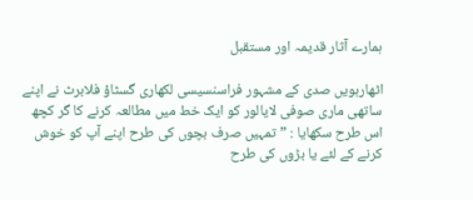ہمارے آثار قدیمہ اور مستقبل

اٹھارہویں صدی کے مشہور فراسنسیسی لکھاری گسٹاؤ فلابرٹ نے اپنے ساتھی ماری صوفی لایالور کو ایک خط میں مطالعہ کرنے کا گر کچھ اس طرح سکھایا : ”تمہیں صرف بچوں کی طرح اپنے آپ کو خوش کرنے کے لئے یا بڑوں کی طرح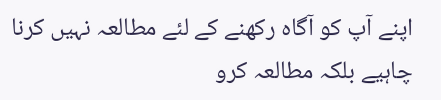اپنے آپ کو آگاہ رکھنے کے لئے مطالعہ نہیں کرنا چاہیے بلکہ مطالعہ کرو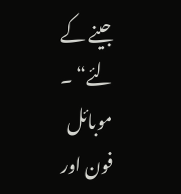جینے کے لئے“ ۔ موبائل فون اور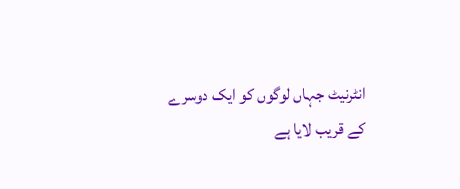انٹرنیٹ جہاں لوگوں کو ایک دوسرے کے قریب لایا ہے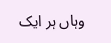وہاں ہر ایک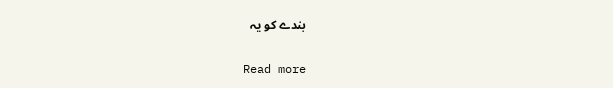بندے کو یہ

Read more